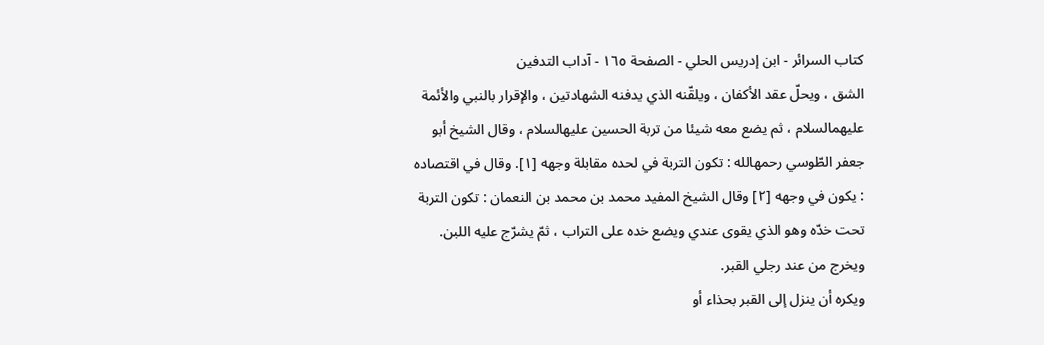كتاب السرائر - ابن إدريس الحلي - الصفحة ١٦٥ - آداب التدفين
الشق ، ويحلّ عقد الأكفان ، ويلقّنه الذي يدفنه الشهادتين ، والإقرار بالنبي والأئمة عليهمالسلام ، ثم يضع معه شيئا من تربة الحسين عليهالسلام ، وقال الشيخ أبو جعفر الطّوسي رحمهالله : تكون التربة في لحده مقابلة وجهه [١]. وقال في اقتصاده : يكون في وجهه [٢] وقال الشيخ المفيد محمد بن محمد بن النعمان : تكون التربة تحت خدّه وهو الذي يقوى عندي ويضع خده على التراب ، ثمّ يشرّج عليه اللبن. ويخرج من عند رجلي القبر.
ويكره أن ينزل إلى القبر بحذاء أو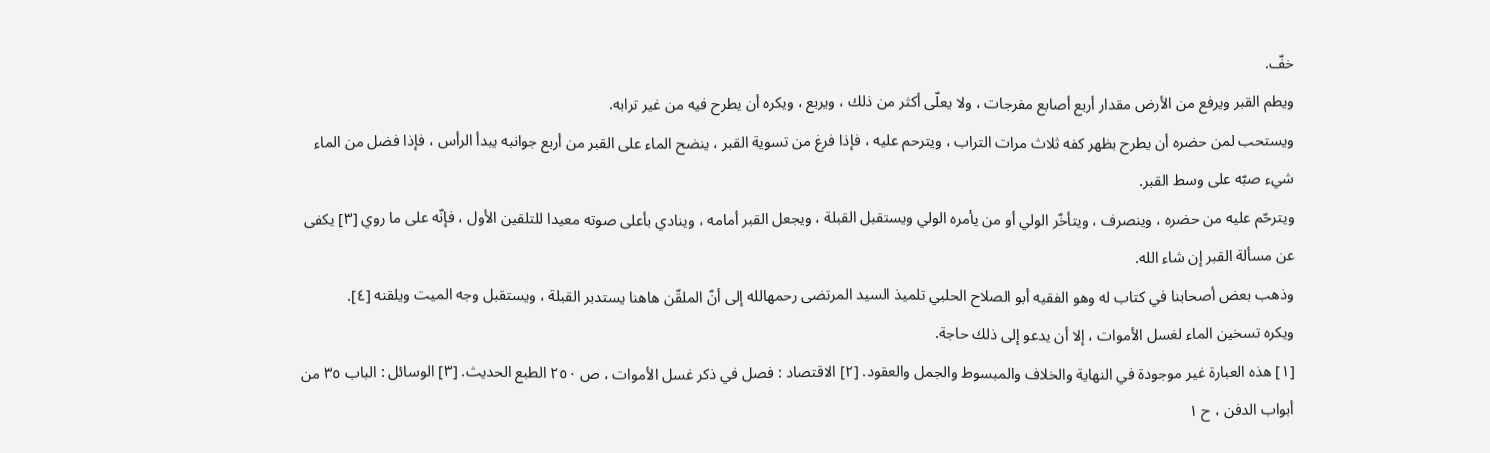خفّ.
ويطم القبر ويرفع من الأرض مقدار أربع أصابع مفرجات ، ولا يعلّى أكثر من ذلك ، ويربع ، ويكره أن يطرح فيه من غير ترابه.
ويستحب لمن حضره أن يطرح بظهر كفه ثلاث مرات التراب ، ويترحم عليه ، فإذا فرغ من تسوية القبر ، ينضح الماء على القبر من أربع جوانبه يبدأ الرأس ، فإذا فضل من الماء شيء صبّه على وسط القبر.
ويترحّم عليه من حضره ، وينصرف ، ويتأخّر الولي أو من يأمره الولي ويستقبل القبلة ، ويجعل القبر أمامه ، وينادي بأعلى صوته معيدا للتلقين الأول ، فإنّه على ما روي [٣] يكفى عن مسألة القبر إن شاء الله.
وذهب بعض أصحابنا في كتاب له وهو الفقيه أبو الصلاح الحلبي تلميذ السيد المرتضى رحمهالله إلى أنّ الملقّن هاهنا يستدبر القبلة ، ويستقبل وجه الميت ويلقنه [٤].
ويكره تسخين الماء لغسل الأموات ، إلا أن يدعو إلى ذلك حاجة.
[١] هذه العبارة غير موجودة في النهاية والخلاف والمبسوط والجمل والعقود. [٢] الاقتصاد : فصل في ذكر غسل الأموات ، ص ٢٥٠ الطبع الحديث. [٣] الوسائل : الباب ٣٥ من أبواب الدفن ، ح ١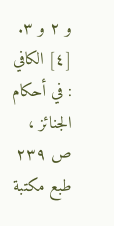و ٢ و ٣. [٤] الكافي : في أحكام الجنائز ، ص ٢٣٩ طبع مكتبة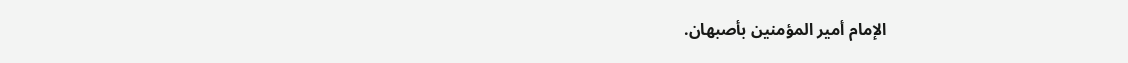الإمام أمير المؤمنين بأصبهان.